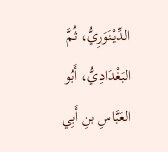الدِّيْنَوَرِيُّ، ثُمَّ البَغْدَادِيُّ، أَبُو العَبَّاسِ بنِ أَبِي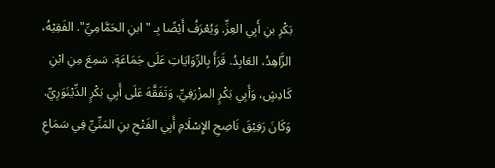بَكْرِ بنِ أَبِي العِزِّ. وَيُعْرَفُ أَيْضًا بِـ "ابنِ الحَمَّامِيِّ". الفَقِيْهُ، الزَّاهِدُ، العَابِدُ. قَرَأَ بِالرِّوَايَاتِ عَلَى جَمَاعَةٍ. سَمِعَ مِنِ ابْنِ كَادِشٍ، وَأَبِي بَكْرٍ المزْرَفِيِّ. وَتَفَقَّهَ عَلَى أَبِي بَكْرٍ الدِّيْنَوَرِيِّ. وَكَانَ رَفِيْقَ نَاصِحِ الإِسْلَامِ أَبِي الفَتْحِ بنِ المَنِّيِّ فِي سَمَاعِ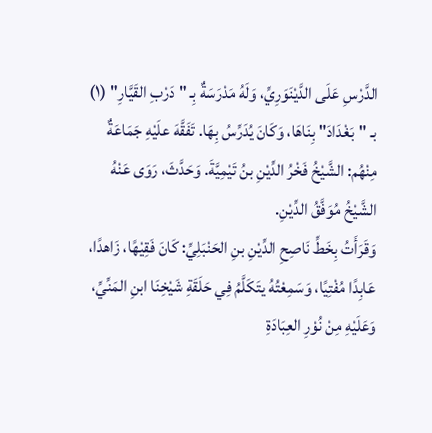الدَّرْسِ عَلَى الدَّيْنَوَرِيِّ، وَلَهُ مَدْرَسَةٌ بِـ "دَرْبِ القَيَّارِ" (١) بـ "بَغْدَادَ" بِنَاهَا، وَكَانَ يُدَرِّسُ بِهَا. تَفَقَّهَ علَيْهِ جَمَاعَةٌ مِنْهُم: الشَّيْخُ فَخْرُ الدِّيْنِ بنُ تَيْمِيَّةَ. وَحَدَّثَ، رَوَى عَنْهُ الشَّيْخُ مُوَفَّقُ الدِّيْنِ.
وَقَرَأَتُ بِخَطِّ نَاصِحِ الدِّيْنِ بنِ الحَنْبَلِيِّ: كَانَ فَقِيْهًا، زَاهدًا، عَابِدًا مُفْتِيًا، وَسَمِعْتُهُ يتَكَلَّمُ فِي حَلَقَةِ شَيْخِنَا ابنِ المَنِّيِّ، وَعَلَيْهِ مِنْ نُوْرِ العِبَادَةِ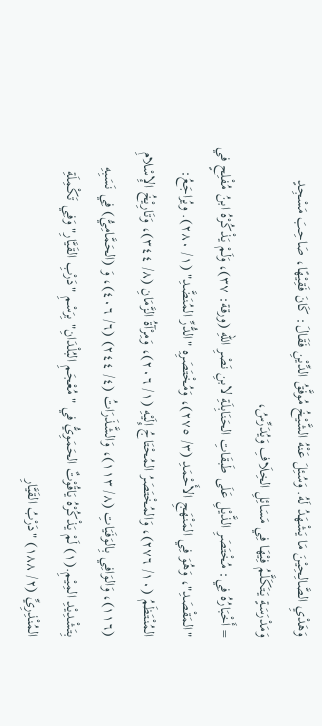وَهَدْيِ الصَّالِحِيْنَ مَا يَشْهَدُ لَهُ. وَسُئِلَ عَنْهُ الشَّيْخُ مُوفَّقُ الدِّيْنِ فَقَالَ: كَانَ فَقِيْهًا، صَاحِبَ مَسْجِدٍ وَمَدْرَسَةٍ يَتَكَلَّمُ فِيْهَا فِي مَسَائِلِ الخِلَافِ وَيُدَرِّسُ،
= أَخْبَارُهُ فِي: مُخْتَصَرِ الذَّيْلِ عَلَى طَبقَاتِ الحَنَابِلَةِ لابنِ نَصْرِ اللهِ (ورقة: ٣٧)، وَلَمْ يَذْكُرْهُ ابنُ مُفْلِحٍ في "المَقْصَدِ"، وَهُوَ فِي المَنْهَجِ الأَحْمَدِ (٣/ ٢٧٥)، وَمُخْتَصَرِهِ "الدُّرِّ المُنَضَّدِ" (١/ ٢٨٠). ويُراجَعُ: المُنْتَظَمُ (١٠/ ٢٧٦)، وَالمُخْتَصَرُ المُحْتَاجُ إِلَيْهِ (١/ ٢٠٦)، وَمِرْآةُ الزَّمَانِ (٨/ ٣٤٤)، وَتَارِيْخُ الإِسْلامِ (١١٦)، وَالوَافِي بِالوَفَيَاتِ (٨/ ١١٣)، وَالشَّذَرَاتُ (٤/ ٢٤٤) (٦/ ٤٠٦)، وَ (الحَمَّامِيُّ) فِي نَسَبِهِ بِتَشْدِيْدِ المِيْمِ.(١) لَمْ يَذْكُرْهُ يَاقُوْتٌ الحَمَوِيُّ في "مُعْجَمِ البُلْدَانِ" بِرَسْمِ "دَرْبِ القَيَّارِ" وَفِي تَكْمِلَةِ المُنْذِرِيِّ (٢/ ١٨٨) "دَرْبُ القَيَّارِ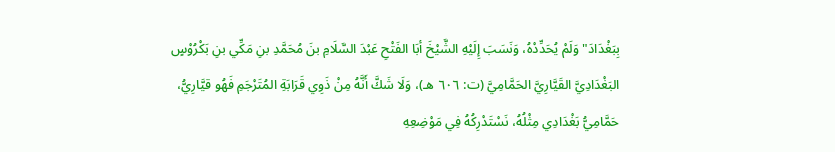بِبَغْدَادَ" وَلَمْ يُحَدِّدْهُ، وَنَسَبَ إِلَيْهِ الشَّيْخَ أبَا الفَتْحِ عَبْدَ السَّلَامِ بنَ مُحَمَّدِ بنِ مَكِّي بنِ بَكْرُوْسٍ البَغْدَادِيَّ القَيَّارِيَّ الحَمَّامِيَّ (ت: ٦٠٦ هـ)، وَلَا شَكَّ أَنَّهُ مِنْ ذَوِي قَرَابَةِ المُتَرْجَمِ فَهُو قيَّارِيُّ، حَمَّامِيُّ بَغْدَادِي مِثْلُهُ، نَسْتَدْرِكُهُ فِي مَوْضِعِهِ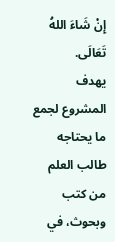إِنْ شَاءَ اللهُ تَعَالَى.
يهدف المشروع لجمع ما يحتاجه طالب العلم من كتب وبحوث، في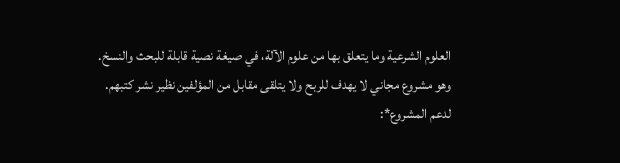العلوم الشرعية وما يتعلق بها من علوم الآلة، في صيغة نصية قابلة للبحث والنسخ.
وهو مشروع مجاني لا يهدف للربح ولا يتلقى مقابل من المؤلفين نظير نشر كتبهم.
لدعم المشروع*: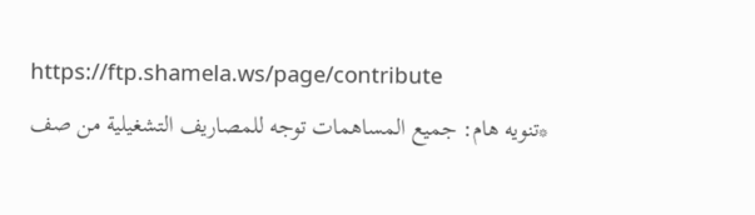https://ftp.shamela.ws/page/contribute
*تنويه هام: جميع المساهمات توجه للمصاريف التشغيلية من صف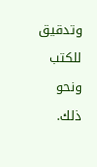وتدقيق للكتب ونحو ذلك.